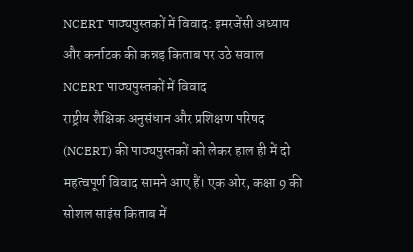NCERT पाठ्यपुस्तकों में विवाद: इमरजेंसी अध्याय और कर्नाटक की कन्नड़ किताब पर उठे सवाल
NCERT पाठ्यपुस्तकों में विवाद
राष्ट्रीय शैक्षिक अनुसंधान और प्रशिक्षण परिषद (NCERT) की पाठ्यपुस्तकों को लेकर हाल ही में दो महत्वपूर्ण विवाद सामने आए हैं। एक ओर, कक्षा 9 की सोशल साइंस किताब में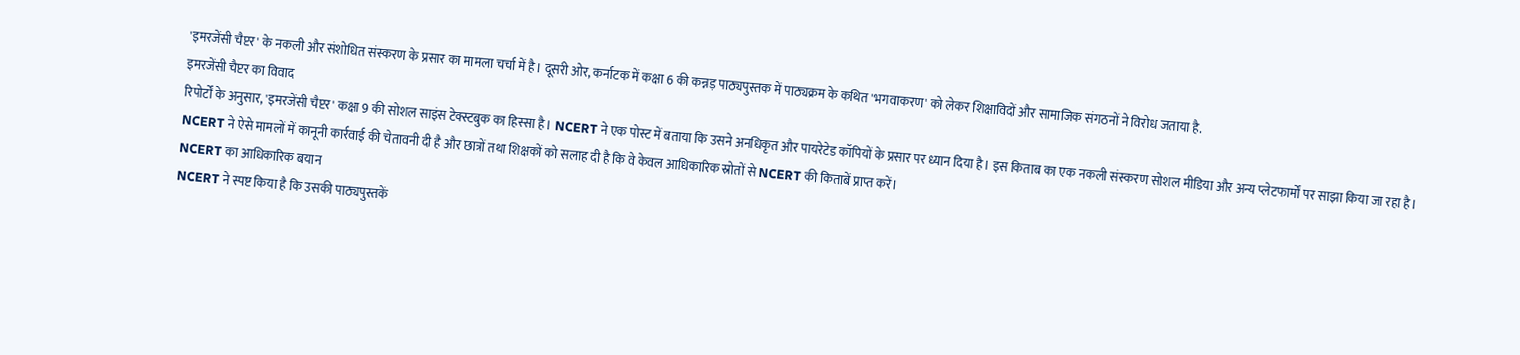'इमरजेंसी चैप्टर' के नकली और संशोधित संस्करण के प्रसार का मामला चर्चा में है। दूसरी ओर, कर्नाटक में कक्षा 6 की कन्नड़ पाठ्यपुस्तक में पाठ्यक्रम के कथित 'भगवाकरण' को लेकर शिक्षाविदों और सामाजिक संगठनों ने विरोध जताया है.
इमरजेंसी चैप्टर का विवाद
रिपोर्टों के अनुसार, 'इमरजेंसी चैप्टर' कक्षा 9 की सोशल साइंस टेक्स्टबुक का हिस्सा है। NCERT ने एक पोस्ट में बताया कि उसने अनधिकृत और पायरेटेड कॉपियों के प्रसार पर ध्यान दिया है। इस किताब का एक नकली संस्करण सोशल मीडिया और अन्य प्लेटफार्मों पर साझा किया जा रहा है।
NCERT ने ऐसे मामलों में कानूनी कार्रवाई की चेतावनी दी है और छात्रों तथा शिक्षकों को सलाह दी है कि वे केवल आधिकारिक स्रोतों से NCERT की किताबें प्राप्त करें।
NCERT का आधिकारिक बयान
NCERT ने स्पष्ट किया है कि उसकी पाठ्यपुस्तकें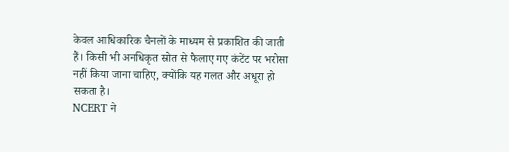केवल आधिकारिक चैनलों के माध्यम से प्रकाशित की जाती हैं। किसी भी अनधिकृत स्रोत से फैलाए गए कंटेंट पर भरोसा नहीं किया जाना चाहिए, क्योंकि यह गलत और अधूरा हो सकता है।
NCERT ने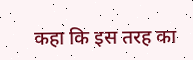कहा कि इस तरह का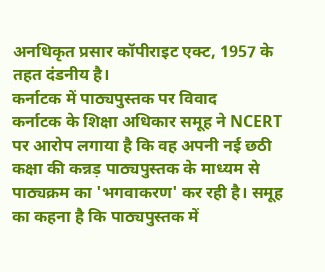अनधिकृत प्रसार कॉपीराइट एक्ट, 1957 के तहत दंडनीय है।
कर्नाटक में पाठ्यपुस्तक पर विवाद
कर्नाटक के शिक्षा अधिकार समूह ने NCERT पर आरोप लगाया है कि वह अपनी नई छठी कक्षा की कन्नड़ पाठ्यपुस्तक के माध्यम से पाठ्यक्रम का 'भगवाकरण' कर रही है। समूह का कहना है कि पाठ्यपुस्तक में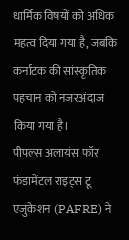धार्मिक विषयों को अधिक महत्व दिया गया है, जबकि कर्नाटक की सांस्कृतिक पहचान को नजरअंदाज किया गया है।
पीपल्स अलायंस फॉर फंडामेंटल राइट्स टू एजुकेशन (PAFRE) ने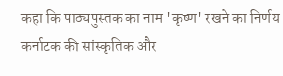कहा कि पाठ्यपुस्तक का नाम 'कृष्ण' रखने का निर्णय कर्नाटक की सांस्कृतिक और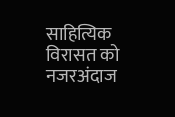साहित्यिक विरासत को नजरअंदाज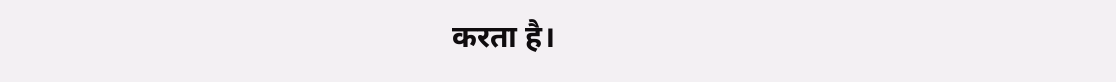करता है।